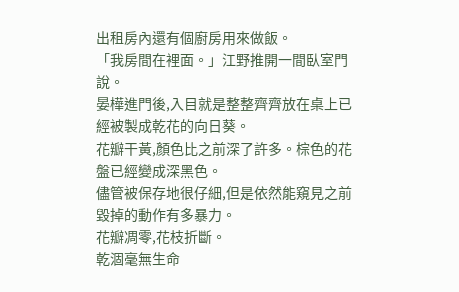出租房內還有個廚房用來做飯。
「我房間在裡面。」江野推開一間臥室門說。
晏樺進門後,入目就是整整齊齊放在桌上已經被製成乾花的向日葵。
花瓣干黃,顏色比之前深了許多。棕色的花盤已經變成深黑色。
儘管被保存地很仔細,但是依然能窺見之前毀掉的動作有多暴力。
花瓣凋零,花枝折斷。
乾涸毫無生命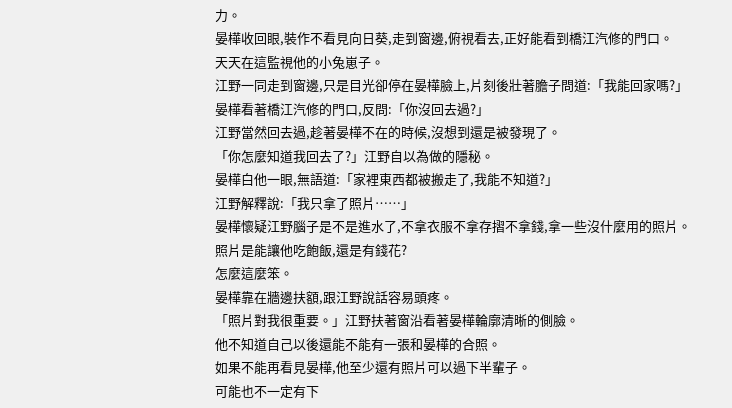力。
晏樺收回眼,裝作不看見向日葵,走到窗邊,俯視看去,正好能看到橋江汽修的門口。
天天在這監視他的小兔崽子。
江野一同走到窗邊,只是目光卻停在晏樺臉上,片刻後壯著膽子問道:「我能回家嗎?」
晏樺看著橋江汽修的門口,反問:「你沒回去過?」
江野當然回去過,趁著晏樺不在的時候,沒想到還是被發現了。
「你怎麼知道我回去了?」江野自以為做的隱秘。
晏樺白他一眼,無語道:「家裡東西都被搬走了,我能不知道?」
江野解釋說:「我只拿了照片……」
晏樺懷疑江野腦子是不是進水了,不拿衣服不拿存摺不拿錢,拿一些沒什麼用的照片。
照片是能讓他吃飽飯,還是有錢花?
怎麼這麼笨。
晏樺靠在牆邊扶額,跟江野說話容易頭疼。
「照片對我很重要。」江野扶著窗沿看著晏樺輪廓清晰的側臉。
他不知道自己以後還能不能有一張和晏樺的合照。
如果不能再看見晏樺,他至少還有照片可以過下半輩子。
可能也不一定有下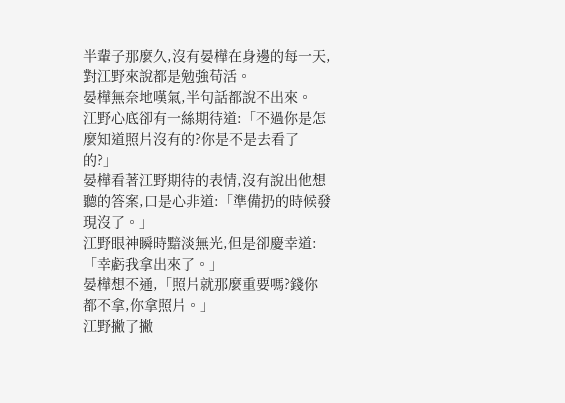半輩子那麼久,沒有晏樺在身邊的每一天,對江野來說都是勉強苟活。
晏樺無奈地嘆氣,半句話都說不出來。
江野心底卻有一絲期待道:「不過你是怎麼知道照片沒有的?你是不是去看了的?」
晏樺看著江野期待的表情,沒有說出他想聽的答案,口是心非道:「準備扔的時候發現沒了。」
江野眼神瞬時黯淡無光,但是卻慶幸道:「幸虧我拿出來了。」
晏樺想不通,「照片就那麼重要嗎?錢你都不拿,你拿照片。」
江野撇了撇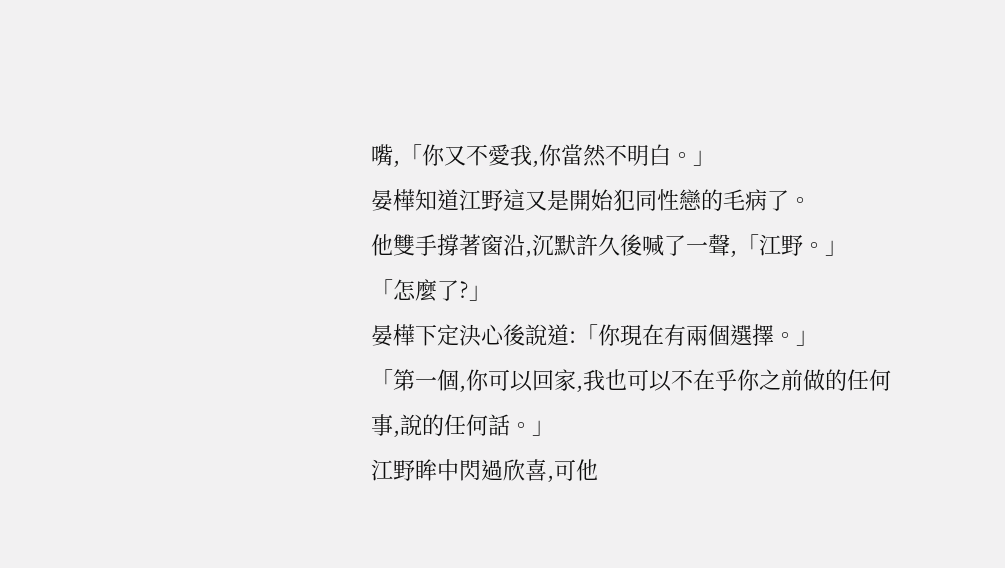嘴,「你又不愛我,你當然不明白。」
晏樺知道江野這又是開始犯同性戀的毛病了。
他雙手撐著窗沿,沉默許久後喊了一聲,「江野。」
「怎麼了?」
晏樺下定決心後說道:「你現在有兩個選擇。」
「第一個,你可以回家,我也可以不在乎你之前做的任何事,說的任何話。」
江野眸中閃過欣喜,可他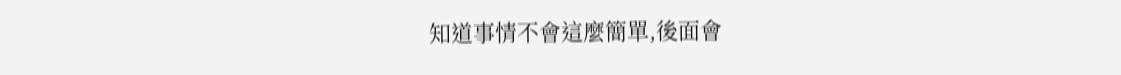知道事情不會這麼簡單,後面會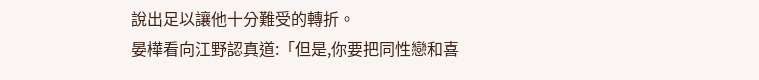說出足以讓他十分難受的轉折。
晏樺看向江野認真道:「但是,你要把同性戀和喜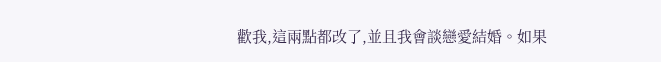歡我,這兩點都改了,並且我會談戀愛結婚。如果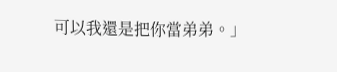可以我還是把你當弟弟。」